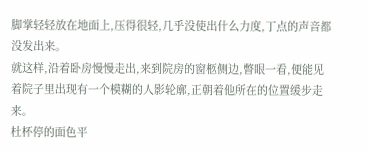脚掌轻轻放在地面上,压得很轻,几乎没使出什么力度,丁点的声音都没发出来。
就这样,沿着卧房慢慢走出,来到院房的窗柩侧边,瞥眼一看,便能见着院子里出现有一个模糊的人影轮廓,正朝着他所在的位置缓步走来。
杜杯停的面色平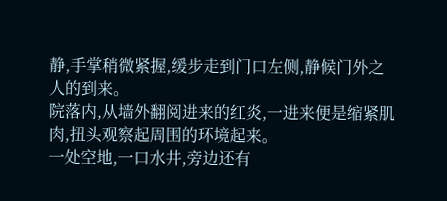静,手掌稍微紧握,缓步走到门口左侧,静候门外之人的到来。
院落内,从墙外翻阅进来的红炎,一进来便是缩紧肌肉,扭头观察起周围的环境起来。
一处空地,一口水井,旁边还有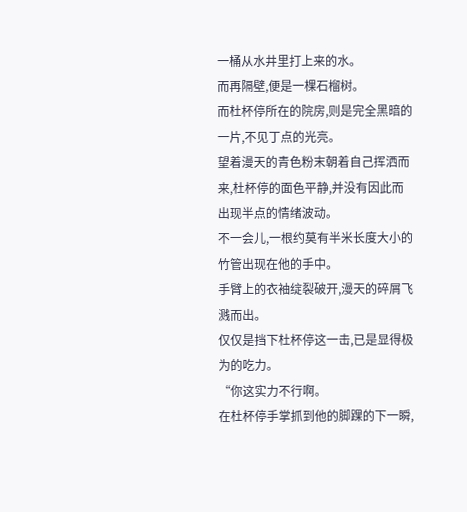一桶从水井里打上来的水。
而再隔壁,便是一棵石榴树。
而杜杯停所在的院房,则是完全黑暗的一片,不见丁点的光亮。
望着漫天的青色粉末朝着自己挥洒而来,杜杯停的面色平静,并没有因此而出现半点的情绪波动。
不一会儿,一根约莫有半米长度大小的竹管出现在他的手中。
手臂上的衣袖绽裂破开,漫天的碎屑飞溅而出。
仅仅是挡下杜杯停这一击,已是显得极为的吃力。
“你这实力不行啊。
在杜杯停手掌抓到他的脚踝的下一瞬,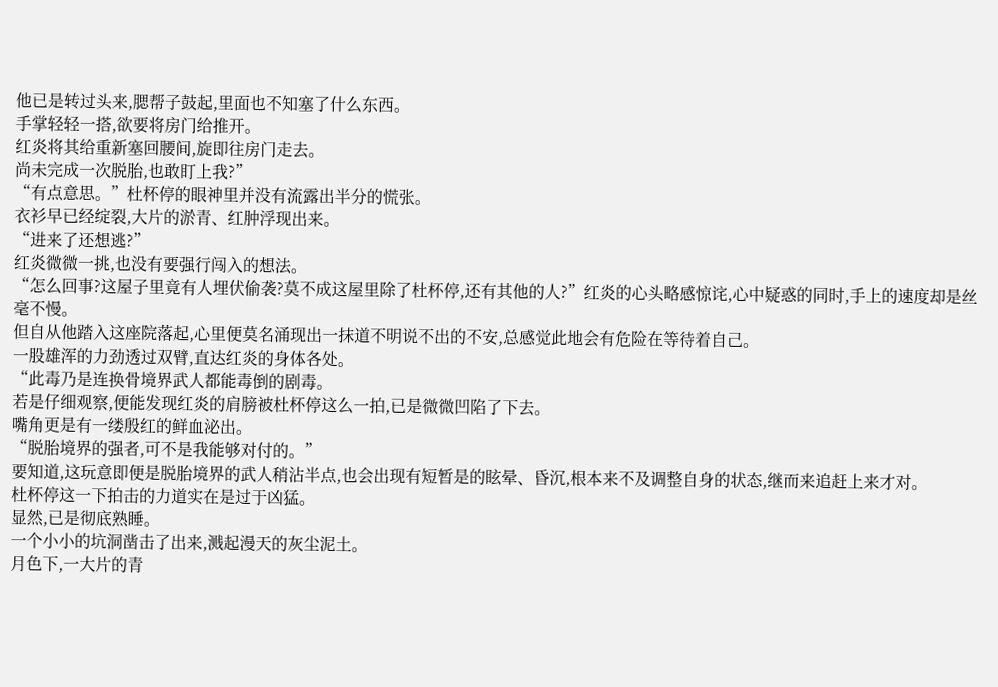他已是转过头来,腮帮子鼓起,里面也不知塞了什么东西。
手掌轻轻一搭,欲要将房门给推开。
红炎将其给重新塞回腰间,旋即往房门走去。
尚未完成一次脱胎,也敢盯上我?”
“有点意思。”杜杯停的眼神里并没有流露出半分的慌张。
衣衫早已经绽裂,大片的淤青、红肿浮现出来。
“进来了还想逃?”
红炎微微一挑,也没有要强行闯入的想法。
“怎么回事?这屋子里竟有人埋伏偷袭?莫不成这屋里除了杜杯停,还有其他的人?”红炎的心头略感惊诧,心中疑惑的同时,手上的速度却是丝毫不慢。
但自从他踏入这座院落起,心里便莫名涌现出一抹道不明说不出的不安,总感觉此地会有危险在等待着自己。
一股雄浑的力劲透过双臂,直达红炎的身体各处。
“此毒乃是连换骨境界武人都能毒倒的剧毒。
若是仔细观察,便能发现红炎的肩膀被杜杯停这么一拍,已是微微凹陷了下去。
嘴角更是有一缕殷红的鲜血泌出。
“脱胎境界的强者,可不是我能够对付的。”
要知道,这玩意即便是脱胎境界的武人稍沾半点,也会出现有短暂是的眩晕、昏沉,根本来不及调整自身的状态,继而来追赶上来才对。
杜杯停这一下拍击的力道实在是过于凶猛。
显然,已是彻底熟睡。
一个小小的坑洞凿击了出来,溅起漫天的灰尘泥土。
月色下,一大片的青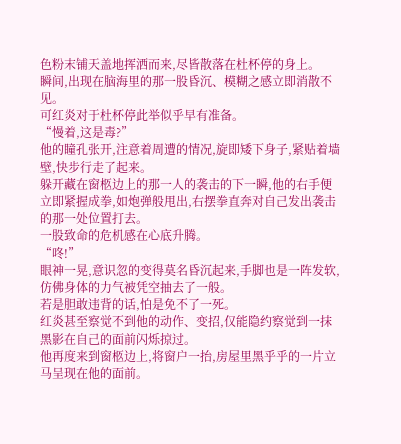色粉末铺天盖地挥洒而来,尽皆散落在杜杯停的身上。
瞬间,出现在脑海里的那一股昏沉、模糊之感立即消散不见。
可红炎对于杜杯停此举似乎早有准备。
“慢着,这是毒?”
他的瞳孔张开,注意着周遭的情况,旋即矮下身子,紧贴着墙壁,快步行走了起来。
躲开藏在窗柩边上的那一人的袭击的下一瞬,他的右手便立即紧握成拳,如炮弹般甩出,右摆拳直奔对自己发出袭击的那一处位置打去。
一股致命的危机感在心底升腾。
“咚!”
眼神一晃,意识忽的变得莫名昏沉起来,手脚也是一阵发软,仿佛身体的力气被凭空抽去了一般。
若是胆敢违背的话,怕是免不了一死。
红炎甚至察觉不到他的动作、变招,仅能隐约察觉到一抹黑影在自己的面前闪烁掠过。
他再度来到窗柩边上,将窗户一抬,房屋里黑乎乎的一片立马呈现在他的面前。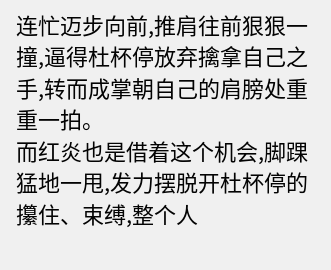连忙迈步向前,推肩往前狠狠一撞,逼得杜杯停放弃擒拿自己之手,转而成掌朝自己的肩膀处重重一拍。
而红炎也是借着这个机会,脚踝猛地一甩,发力摆脱开杜杯停的攥住、束缚,整个人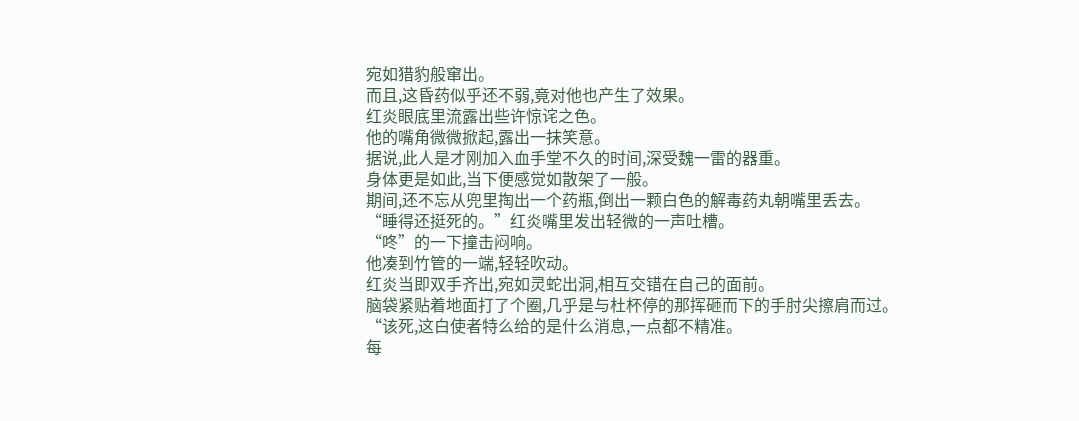宛如猎豹般窜出。
而且,这昏药似乎还不弱,竟对他也产生了效果。
红炎眼底里流露出些许惊诧之色。
他的嘴角微微掀起,露出一抹笑意。
据说,此人是才刚加入血手堂不久的时间,深受魏一雷的器重。
身体更是如此,当下便感觉如散架了一般。
期间,还不忘从兜里掏出一个药瓶,倒出一颗白色的解毒药丸朝嘴里丢去。
“睡得还挺死的。”红炎嘴里发出轻微的一声吐槽。
“咚”的一下撞击闷响。
他凑到竹管的一端,轻轻吹动。
红炎当即双手齐出,宛如灵蛇出洞,相互交错在自己的面前。
脑袋紧贴着地面打了个圈,几乎是与杜杯停的那挥砸而下的手肘尖擦肩而过。
“该死,这白使者特么给的是什么消息,一点都不精准。
每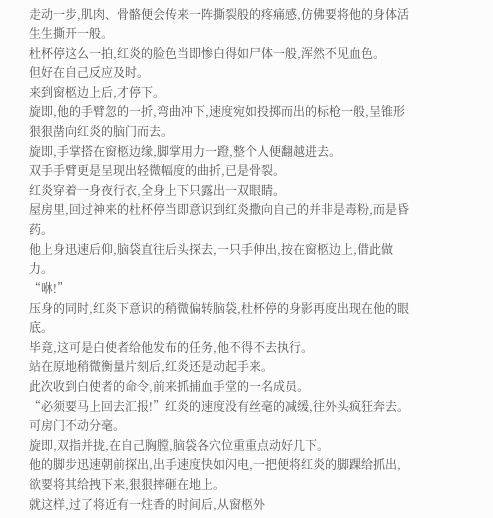走动一步,肌肉、骨骼便会传来一阵撕裂般的疼痛感,仿佛要将他的身体活生生撕开一般。
杜杯停这么一拍,红炎的脸色当即惨白得如尸体一般,浑然不见血色。
但好在自己反应及时。
来到窗柩边上后,才停下。
旋即,他的手臂忽的一折,弯曲冲下,速度宛如投掷而出的标枪一般,呈锥形狠狠凿向红炎的脑门而去。
旋即,手掌搭在窗柩边缘,脚掌用力一蹬,整个人便翻越进去。
双手手臂更是呈现出轻微幅度的曲折,已是骨裂。
红炎穿着一身夜行衣,全身上下只露出一双眼睛。
屋房里,回过神来的杜杯停当即意识到红炎撒向自己的并非是毒粉,而是昏药。
他上身迅速后仰,脑袋直往后头探去,一只手伸出,按在窗柩边上,借此做力。
“咻!”
压身的同时,红炎下意识的稍微偏转脑袋,杜杯停的身影再度出现在他的眼底。
毕竟,这可是白使者给他发布的任务,他不得不去执行。
站在原地稍微衡量片刻后,红炎还是动起手来。
此次收到白使者的命令,前来抓捕血手堂的一名成员。
“必须要马上回去汇报!”红炎的速度没有丝毫的减缓,往外头疯狂奔去。
可房门不动分毫。
旋即,双指并拢,在自己胸膛,脑袋各穴位重重点动好几下。
他的脚步迅速朝前探出,出手速度快如闪电,一把便将红炎的脚踝给抓出,欲要将其给拽下来,狠狠摔砸在地上。
就这样,过了将近有一炷香的时间后,从窗柩外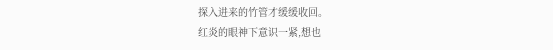探入进来的竹管才缓缓收回。
红炎的眼神下意识一紧,想也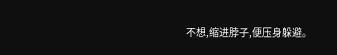不想,缩进脖子,便压身躲避。